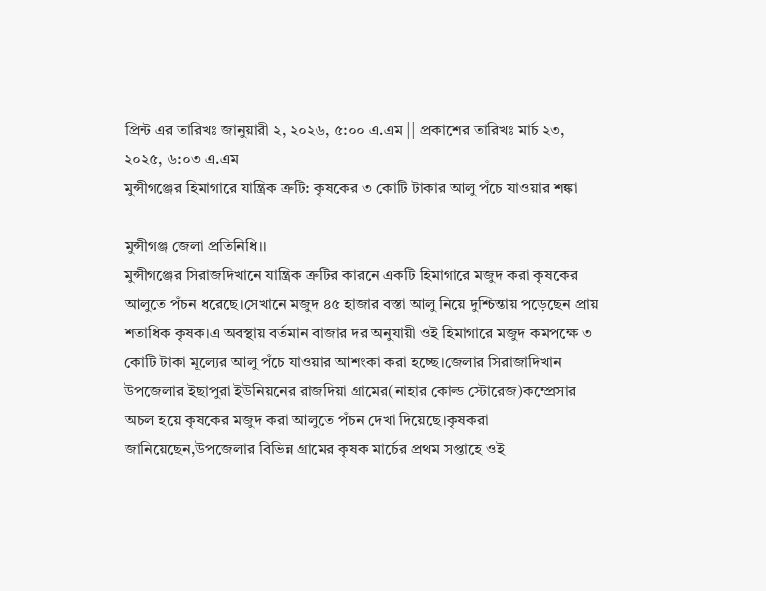প্রিন্ট এর তারিখঃ জানুয়ারী ২, ২০২৬, ৫:০০ এ.এম || প্রকাশের তারিখঃ মার্চ ২৩, ২০২৫, ৬:০৩ এ.এম
মুন্সীগঞ্জের হিমাগারে যান্ত্রিক ত্রুটি: কৃষকের ৩ কোটি টাকার আলু পঁচে যাওয়ার শঙ্কা

মুন্সীগঞ্জ জেলা প্রতিনিধি।।
মুন্সীগঞ্জের সিরাজদিখানে যান্ত্রিক ত্রুটির কারনে একটি হিমাগারে মজুদ করা কৃষকের আলুতে পঁচন ধরেছে।সেখানে মজুদ ৪৫ হাজার বস্তা আলু নিয়ে দুশ্চিন্তায় পড়েছেন প্রায় শতাধিক কৃষক।এ অবস্থায় বর্তমান বাজার দর অনুযায়ী ওই হিমাগারে মজুদ কমপক্ষে ৩ কোটি টাকা মূল্যের আলু পঁচে যাওয়ার আশংকা করা হচ্ছে।জেলার সিরাজাদিখান উপজেলার ইছাপুরা ইউনিয়নের রাজদিয়া গ্রামের(নাহার কোল্ড স্টোরেজ)কম্প্রেসার অচল হয়ে কৃষকের মজুদ করা আলুতে পঁচন দেখা দিয়েছে।কৃষকরা জানিয়েছেন,উপজেলার বিভিন্ন গ্রামের কৃষক মার্চের প্রথম সপ্তাহে ওই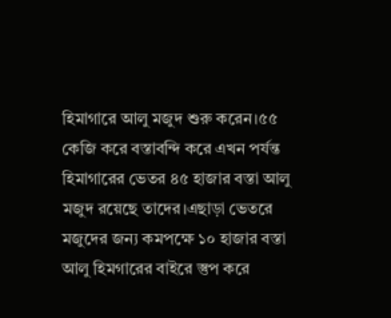হিমাগারে আলু মজুদ শুরু করেন।৫৫ কেজি করে বস্তাবন্দি করে এখন পর্যন্ত হিমাগারের ভেতর ৪৫ হাজার বস্তা আলু মজুদ রয়েছে তাদের।এছাড়া ভেতরে মজুদের জন্য কমপক্ষে ১০ হাজার বস্তা আলু হিমগারের বাইরে স্তুপ করে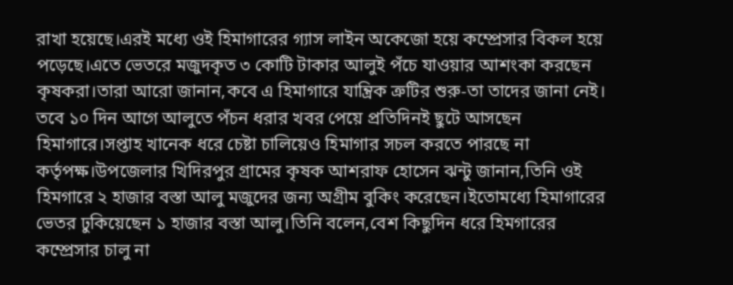রাখা হয়েছে।এরই মধ্যে ওই হিমাগারের গ্যাস লাইন অকেজো হয়ে কম্প্রেসার বিকল হয়ে পড়েছে।এতে ভেতরে মজুদকৃত ৩ কোটি টাকার আলুই পঁচে যাওয়ার আশংকা করছেন কৃষকরা।তারা আরো জানান,কবে এ হিমাগারে যান্ত্রিক ত্রুটির শুরু-তা তাদের জানা নেই। তবে ১০ দিন আগে আলুতে পঁচন ধরার খবর পেয়ে প্রতিদিনই ছুটে আসছেন হিমাগারে।সপ্তাহ খানেক ধরে চেষ্টা চালিয়েও হিমাগার সচল করতে পারছে না কর্তৃপক্ষ।উপজেলার খিদিরপুর গ্রামের কৃষক আশরাফ হোসেন ঝন্টু জানান,তিনি ওই হিমগারে ২ হাজার বস্তা আলু মজুদের জন্য অগ্রীম বুকিং করেছেন।ইতোমধ্যে হিমাগারের ভেতর ঢুকিয়েছেন ১ হাজার বস্তা আলু।তিনি বলেন,বেশ কিছুদিন ধরে হিমগারের কম্প্রেসার চালু না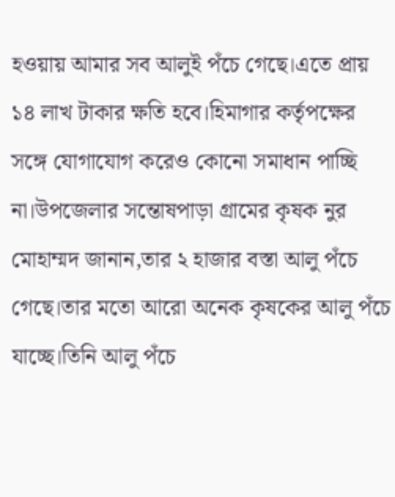হওয়ায় আমার সব আলুই পঁচে গেছে।এতে প্রায় ১৪ লাখ টাকার ক্ষতি হবে।হিমাগার কর্তৃপক্ষের সঙ্গে যোগাযোগ করেও কোনো সমাধান পাচ্ছি না।উপজেলার সন্তোষপাড়া গ্রামের কৃষক নুর মোহাম্মদ জানান,তার ২ হাজার বস্তা আলু পঁচে গেছে।তার মতো আরো অনেক কৃষকের আলু পঁচে যাচ্ছে।তিনি আলু পঁচে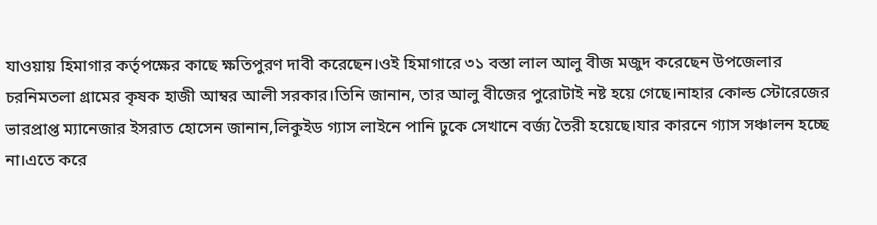যাওয়ায় হিমাগার কর্তৃপক্ষের কাছে ক্ষতিপুরণ দাবী করেছেন।ওই হিমাগারে ৩১ বস্তা লাল আলু বীজ মজুদ করেছেন উপজেলার চরনিমতলা গ্রামের কৃষক হাজী আম্বর আলী সরকার।তিনি জানান, তার আলু বীজের পুরোটাই নষ্ট হয়ে গেছে।নাহার কোল্ড স্টোরেজের ভারপ্রাপ্ত ম্যানেজার ইসরাত হোসেন জানান,লিকুইড গ্যাস লাইনে পানি ঢুকে সেখানে বর্জ্য তৈরী হয়েছে।যার কারনে গ্যাস সঞ্চালন হচ্ছে না।এতে করে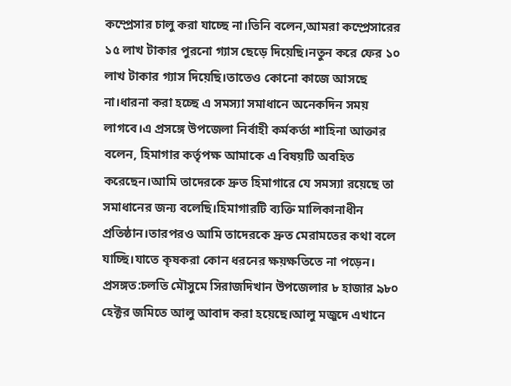কম্প্রেসার চালু করা যাচ্ছে না।তিনি বলেন,আমরা কম্প্রেসারের ১৫ লাখ টাকার পুরনো গ্যাস ছেড়ে দিয়েছি।নতুন করে ফের ১০ লাখ টাকার গ্যাস দিয়েছি।তাতেও কোনো কাজে আসছে না।ধারনা করা হচ্ছে এ সমস্যা সমাধানে অনেকদিন সময় লাগবে।এ প্রসঙ্গে উপজেলা নির্বাহী কর্মকর্তা শাহিনা আক্তার বলেন, হিমাগার কর্তৃপক্ষ আমাকে এ বিষয়টি অবহিত করেছেন।আমি তাদেরকে দ্রুত হিমাগারে যে সমস্যা রয়েছে তা সমাধানের জন্য বলেছি।হিমাগারটি ব্যক্তি মালিকানাধীন প্রতিষ্ঠান।তারপরও আমি তাদেরকে দ্রুত মেরামতের কথা বলে যাচ্ছি।যাতে কৃষকরা কোন ধরনের ক্ষয়ক্ষতিতে না পড়েন।
প্রসঙ্গত:চলতি মৌসুমে সিরাজদিখান উপজেলার ৮ হাজার ৯৮০ হেক্টর জমিতে আলু আবাদ করা হয়েছে।আলু মজুদে এখানে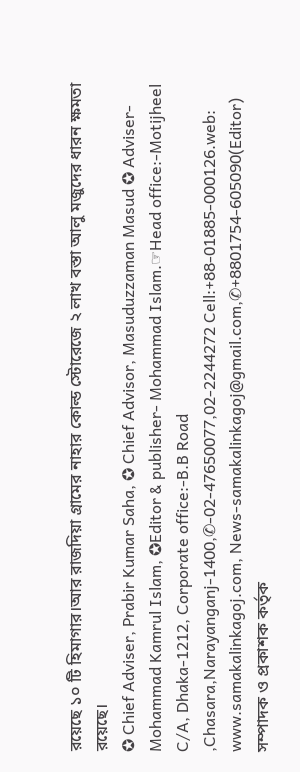রয়েছে ১০ টি হিমাগার।আর রাজদিয়া গ্রামের নাহার কোল্ড স্টোরেজে ২ লাখ বস্তা আলু মজুদের ধারন ক্ষমতা রয়েছে।
✪ Chief Adviser, Prabir Kumar Saha, ✪ Chief Advisor, Masuduzzaman Masud ✪ Adviser- Mohammad Kamrul Islam, ✪Editor & publisher- Mohammad Islam.☞Head office:-Motijheel C/A, Dhaka-1212, Corporate office:-B.B Road ,Chasara,Narayanganj-1400,✆-02-47650077,02-2244272 Cell:+88-01885-000126.web: www.samakalinkagoj.com, News-samakalinkagoj@gmail.com,✆+8801754-605090(Editor) সম্পাদক ও প্রকাশক কর্তৃক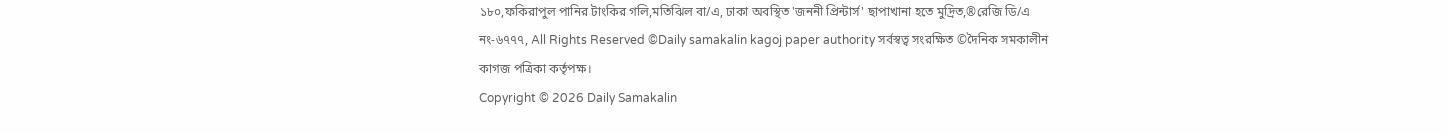১৮০,ফকিরাপুল পানির টাংকির গলি,মতিঝিল বা/এ, ঢাকা অবস্থিত 'জননী প্রিন্টার্স' ছাপাখানা হতে মুদ্রিত,®রেজি ডি/এ নং-৬৭৭৭, All Rights Reserved ©Daily samakalin kagoj paper authority সর্বস্বত্ব সংরক্ষিত ©দৈনিক সমকালীন কাগজ পত্রিকা কর্তৃপক্ষ।
Copyright © 2026 Daily Samakalin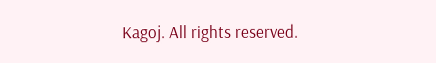Kagoj. All rights reserved.